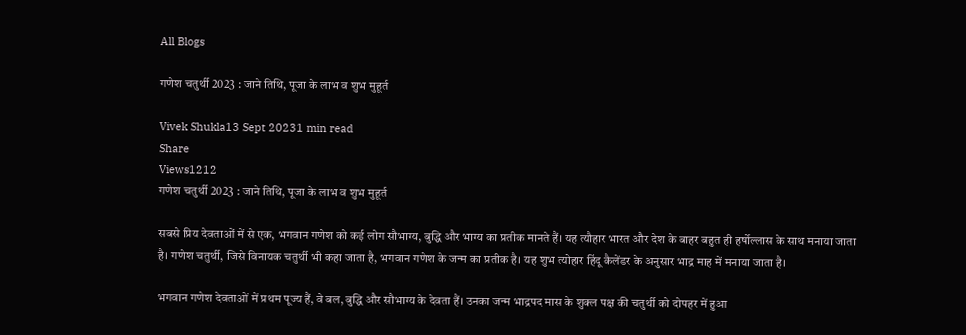All Blogs

गणेश चतुर्थी 2023 : जाने तिथि, पूजा के लाभ व शुभ मुहूर्त

Vivek Shukla13 Sept 20231 min read
Share
Views1212
गणेश चतुर्थी 2023 : जाने तिथि, पूजा के लाभ व शुभ मुहूर्त

सबसे प्रिय देवताओं में से एक, भगवान गणेश को कई लोग सौभाग्य, बुद्धि और भाग्य का प्रतीक मानते हैं। यह त्यौहार भारत और देश के बाहर बहुत ही हर्षोल्लास के साथ मनाया जाता है। गणेश चतुर्थी, जिसे विनायक चतुर्थी भी कहा जाता है, भगवान गणेश के जन्म का प्रतीक है। यह शुभ त्योहार हिंदू कैलेंडर के अनुसार भाद्र माह में मनाया जाता है।

भगवान गणेश देवताओं में प्रथम पूज्य हैं, वे बल, बुद्धि और सौभाग्य के देवता हैं। उनका जन्म भाद्रपद मास के शुक्ल पक्ष की चतुर्थी को दोपहर में हुआ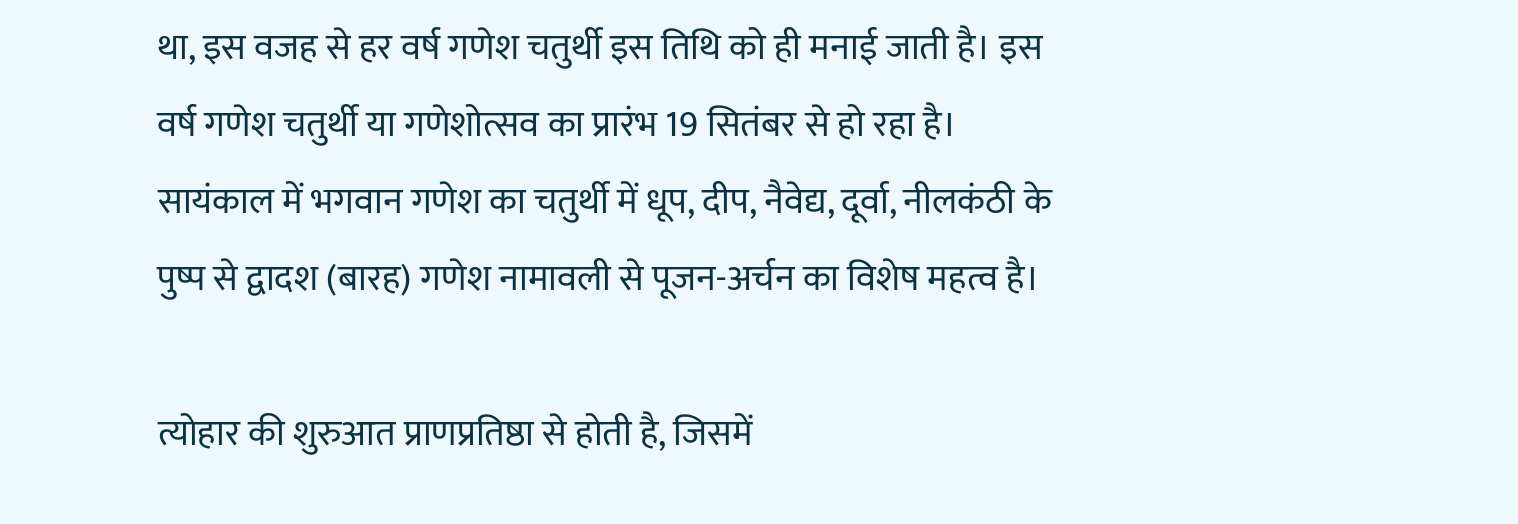था, इस वजह से हर वर्ष गणेश चतुर्थी इस तिथि को ही मनाई जाती है। इस वर्ष गणेश चतुर्थी या गणेशोत्सव का प्रारंभ 19 सितंबर से हो रहा है। सायंकाल में भगवान गणेश का चतुर्थी में धूप, दीप, नैवेद्य, दूर्वा, नीलकंठी के पुष्प से द्वादश (बारह) गणेश नामावली से पूजन-अर्चन का विशेष महत्व है।

त्योहार की शुरुआत प्राणप्रतिष्ठा से होती है, जिसमें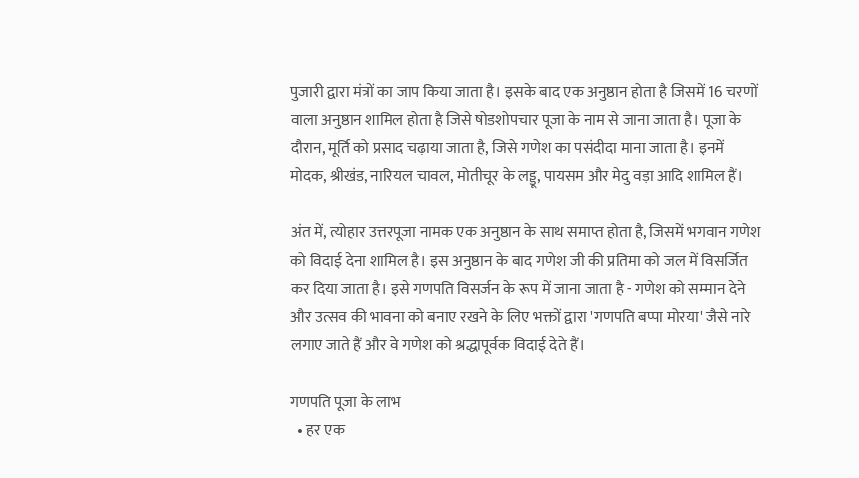पुजारी द्वारा मंत्रों का जाप किया जाता है। इसके बाद एक अनुष्ठान होता है जिसमें 16 चरणों वाला अनुष्ठान शामिल होता है जिसे षोडशोपचार पूजा के नाम से जाना जाता है। पूजा के दौरान, मूर्ति को प्रसाद चढ़ाया जाता है, जिसे गणेश का पसंदीदा माना जाता है। इनमें मोदक, श्रीखंड, नारियल चावल, मोतीचूर के लड्डू, पायसम और मेदु वड़ा आदि शामिल हैं।

अंत में, त्योहार उत्तरपूजा नामक एक अनुष्ठान के साथ समाप्त होता है, जिसमें भगवान गणेश को विदाई देना शामिल है। इस अनुष्ठान के बाद गणेश जी की प्रतिमा को जल में विसर्जित कर दिया जाता है। इसे गणपति विसर्जन के रूप में जाना जाता है - गणेश को सम्मान देने और उत्सव की भावना को बनाए रखने के लिए भक्तों द्वारा 'गणपति बप्पा मोरया' जैसे नारे लगाए जाते हैं और वे गणेश को श्रद्धापूर्वक विदाई देते हैं।

गणपति पूजा के लाभ
  • हर एक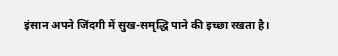इंसान अपने जिंदगी में सुख-समृद्धि पाने की इच्छा रखता है।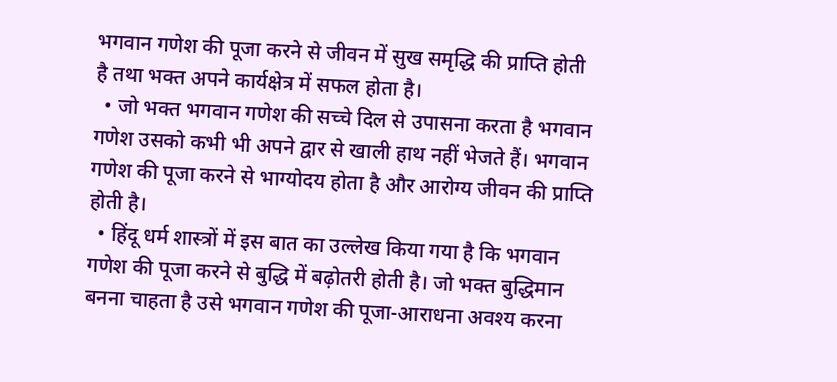भगवान गणेश की पूजा करने से जीवन में सुख समृद्धि की प्राप्ति होती है तथा भक्त अपने कार्यक्षेत्र में सफल होता है।
  • जो भक्त भगवान गणेश की सच्चे दिल से उपासना करता है भगवान गणेश उसको कभी भी अपने द्वार से खाली हाथ नहीं भेजते हैं। भगवान गणेश की पूजा करने से भाग्योदय होता है और आरोग्य जीवन की प्राप्ति होती है।
  • हिंदू धर्म शास्त्रों में इस बात का उल्लेख किया गया है कि भगवान गणेश की पूजा करने से बुद्धि में बढ़ोतरी होती है। जो भक्त बुद्धिमान बनना चाहता है उसे भगवान गणेश की पूजा-आराधना अवश्य करना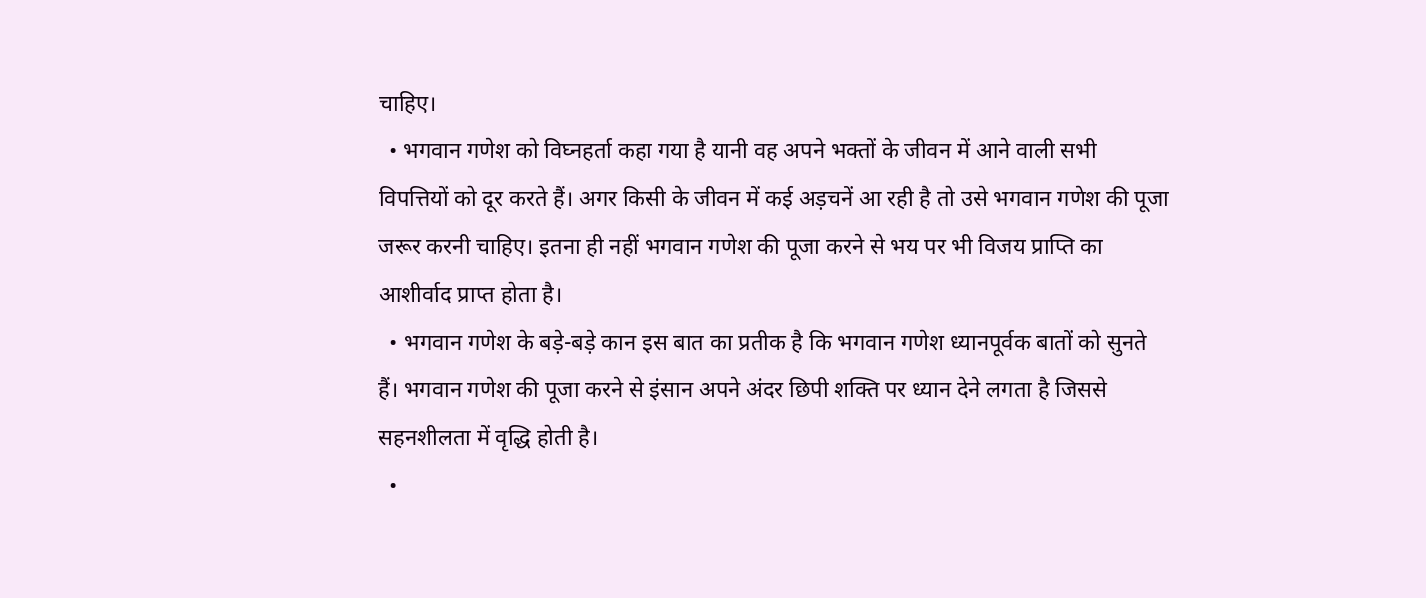चाहिए।
  • भगवान गणेश को विघ्नहर्ता कहा गया है यानी वह अपने भक्तों के जीवन में आने वाली सभी विपत्तियों को दूर करते हैं। अगर किसी के जीवन में कई अड़चनें आ रही है तो उसे भगवान गणेश की पूजा जरूर करनी चाहिए। इतना ही नहीं भगवान गणेश की पूजा करने से भय पर भी विजय प्राप्ति का आशीर्वाद प्राप्त होता है।
  • भगवान गणेश के बड़े-बड़े कान इस बात का प्रतीक है कि भगवान गणेश ध्यानपूर्वक बातों को सुनते हैं। भगवान गणेश की पूजा करने से इंसान अपने अंदर छिपी शक्ति पर ध्यान देने लगता है जिससे सहनशीलता में वृद्धि होती है।
  •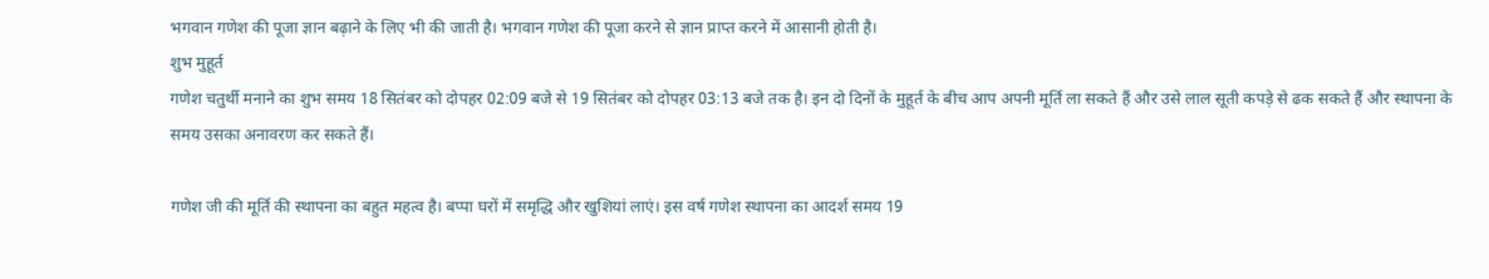भगवान गणेश की पूजा ज्ञान बढ़ाने के लिए भी की जाती है। भगवान गणेश की पूजा करने से ज्ञान प्राप्त करने में आसानी होती है।
शुभ मुहूर्त
गणेश चतुर्थी मनाने का शुभ समय 18 सितंबर को दोपहर 02:09 बजे से 19 सितंबर को दोपहर 03:13 बजे तक है। इन दो दिनों के मुहूर्त के बीच आप अपनी मूर्ति ला सकते हैं और उसे लाल सूती कपड़े से ढक सकते हैं और स्थापना के समय उसका अनावरण कर सकते हैं।

गणेश जी की मूर्ति की स्थापना का बहुत महत्व है। बप्पा घरों में समृद्धि और खुशियां लाएं। इस वर्ष गणेश स्थापना का आदर्श समय 19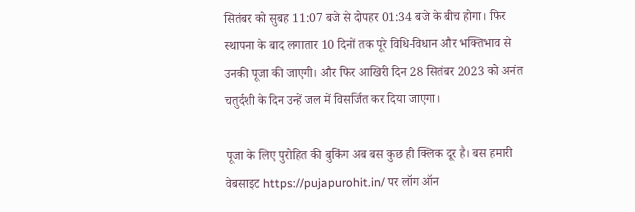सितंबर को सुबह 11:07 बजे से दोपहर 01:34 बजे के बीच होगा। फिर स्थापना के बाद लगातार 10 दिनों तक पूरे विधि-विधान और भक्तिभाव से उनकी पूजा की जाएगी। और फिर आखिरी दिन 28 सितंबर 2023 को अनंत चतुर्दशी के दिन उन्हें जल में विसर्जित कर दिया जाएगा।

पूजा के लिए पुरोहित की बुकिंग अब बस कुछ ही क्लिक दूर है। बस हमारी वेबसाइट https://pujapurohit.in/ पर लॉग ऑन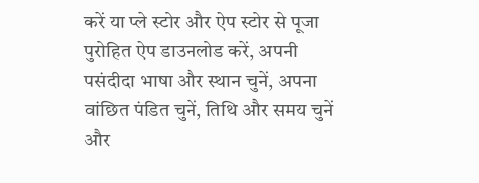करें या प्ले स्टोर और ऐप स्टोर से पूजा पुरोहित ऐप डाउनलोड करें, अपनी पसंदीदा भाषा और स्थान चुनें, अपना वांछित पंडित चुनें, तिथि और समय चुनें और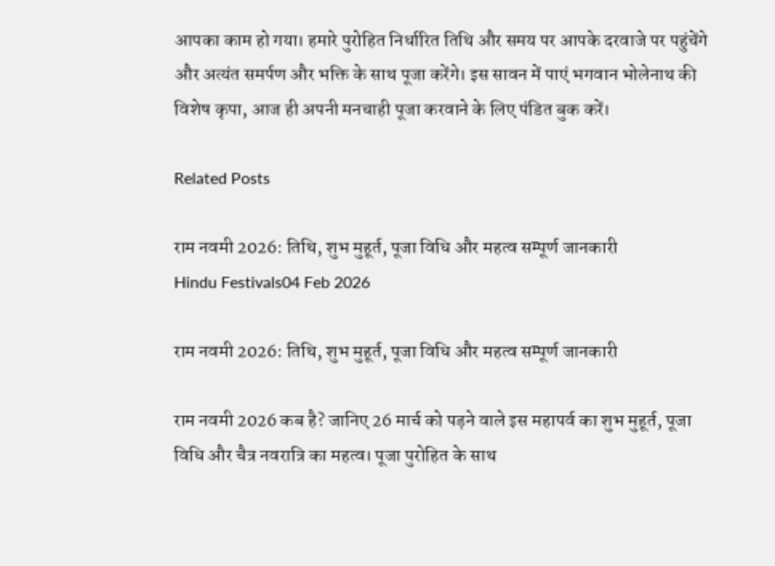आपका काम हो गया। हमारे पुरोहित निर्धारित तिथि और समय पर आपके दरवाजे पर पहुंचेंगे और अत्यंत समर्पण और भक्ति के साथ पूजा करेंगे। इस सावन में पाएं भगवान भोलेनाथ की विशेष कृपा, आज ही अपनी मनचाही पूजा करवाने के लिए पंडित बुक करें।

Related Posts

राम नवमी 2026: तिथि, शुभ मुहूर्त, पूजा विधि और महत्व सम्पूर्ण जानकारी
Hindu Festivals04 Feb 2026

राम नवमी 2026: तिथि, शुभ मुहूर्त, पूजा विधि और महत्व सम्पूर्ण जानकारी

राम नवमी 2026 कब है? जानिए 26 मार्च को पड़ने वाले इस महापर्व का शुभ मुहूर्त, पूजा विधि और चैत्र नवरात्रि का महत्व। पूजा पुरोहित के साथ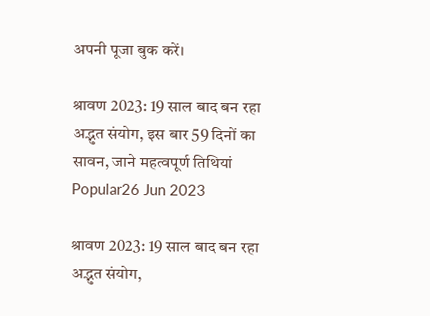अपनी पूजा बुक करें।

श्रावण 2023: 19 साल बाद बन रहा अद्भुत संयोग, इस बार 59 दिनों का सावन, जाने महत्वपूर्ण तिथियां
Popular26 Jun 2023

श्रावण 2023: 19 साल बाद बन रहा अद्भुत संयोग,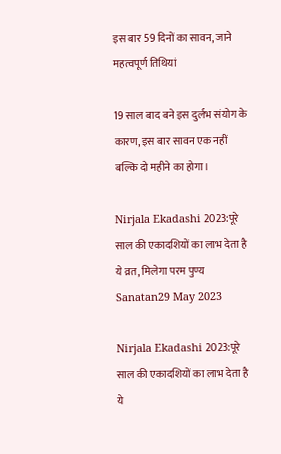इस बार 59 दिनों का सावन, जाने महत्वपूर्ण तिथियां

19 साल बाद बने इस दुर्लभ संयोग के कारण, इस बार सावन एक नहीं बल्कि दो महीने का होगा।

Nirjala Ekadashi 2023:पूरे साल की एकादशियों का लाभ देता है ये व्रत, मिलेगा परम पुण्य
Sanatan29 May 2023

Nirjala Ekadashi 2023:पूरे साल की एकादशियों का लाभ देता है ये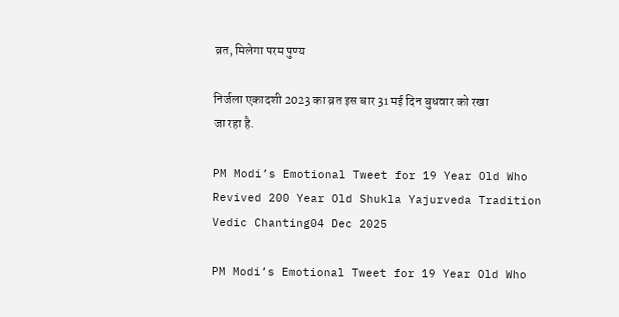व्रत, मिलेगा परम पुण्य

निर्जला एकादशी 2023 का व्रत इस बार 31 मई दिन बुधवार को रखा जा रहा है.

PM Modi’s Emotional Tweet for 19 Year Old Who Revived 200 Year Old Shukla Yajurveda Tradition
Vedic Chanting04 Dec 2025

PM Modi’s Emotional Tweet for 19 Year Old Who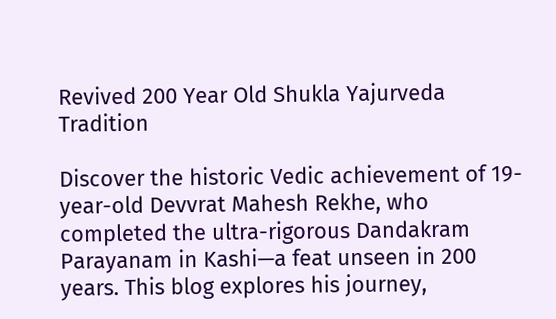Revived 200 Year Old Shukla Yajurveda Tradition

Discover the historic Vedic achievement of 19-year-old Devvrat Mahesh Rekhe, who completed the ultra-rigorous Dandakram Parayanam in Kashi—a feat unseen in 200 years. This blog explores his journey,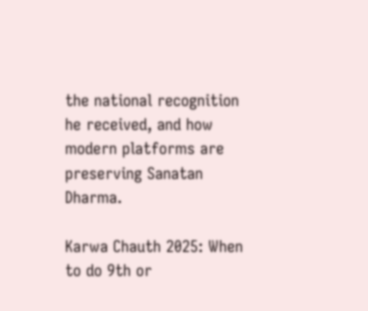the national recognition he received, and how modern platforms are preserving Sanatan Dharma.

Karwa Chauth 2025: When to do 9th or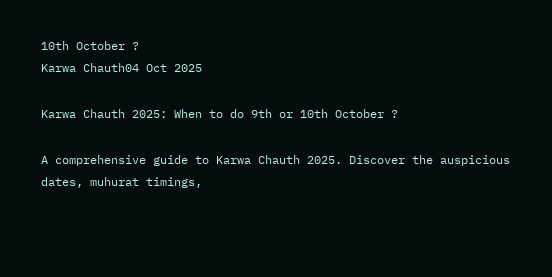10th October ?
Karwa Chauth04 Oct 2025

Karwa Chauth 2025: When to do 9th or 10th October ?

A comprehensive guide to Karwa Chauth 2025. Discover the auspicious dates, muhurat timings,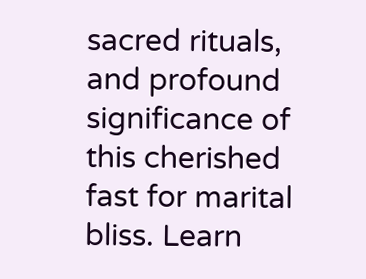sacred rituals, and profound significance of this cherished fast for marital bliss. Learn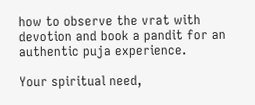how to observe the vrat with devotion and book a pandit for an authentic puja experience.

Your spiritual need,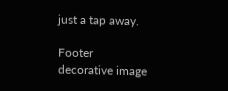just a tap away.

Footer decorative image